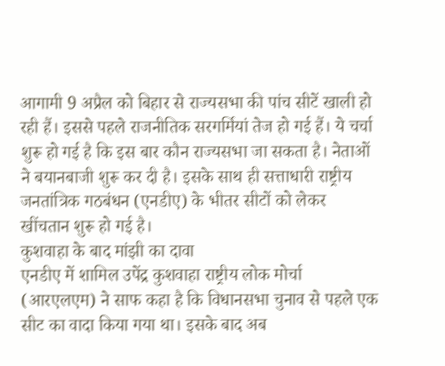आगामी 9 अप्रैल को बिहार से राज्यसभा की पांच सीटें खाली हो रही हैं। इससे पहले राजनीतिक सरगर्मियां तेज हो गई हैं। ये चर्चा शुरू हो गई है कि इस बार कौन राज्यसभा जा सकता है। नेताओं ने बयानबाजी शुरू कर दी है। इसके साथ ही सत्ताधारी राष्ट्रीय जनतांत्रिक गठबंधन (एनडीए) के भीतर सीटों को लेकर खींचतान शुरू हो गई है।
कुशवाहा के बाद मांझी का दावा
एनडीए में शामिल उपेंद्र कुशवाहा राष्ट्रीय लोक मोर्चा (आरएलएम) ने साफ कहा है कि विधानसभा चुनाव से पहले एक सीट का वादा किया गया था। इसके बाद अब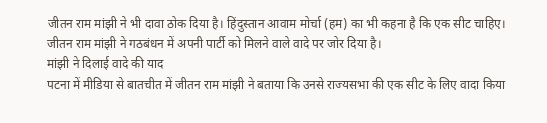जीतन राम मांझी ने भी दावा ठोक दिया है। हिंदुस्तान आवाम मोर्चा (हम) का भी कहना है कि एक सीट चाहिए। जीतन राम मांझी ने गठबंधन में अपनी पार्टी को मिलने वाले वादे पर जोर दिया है।
मांझी ने दिलाई वादे की याद
पटना में मीडिया से बातचीत में जीतन राम मांझी ने बताया कि उनसे राज्यसभा की एक सीट के लिए वादा किया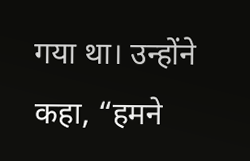गया था। उन्होंने कहा, “हमने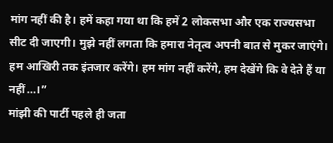मांग नहीं की है। हमें कहा गया था कि हमें 2 लोकसभा और एक राज्यसभा सीट दी जाएगी। मुझे नहीं लगता कि हमारा नेतृत्व अपनी बात से मुकर जाएंगे। हम आखिरी तक इंतजार करेंगे। हम मांग नहीं करेंगे, हम देखेंगे कि वे देते हैं या नहीं…।”
मांझी की पार्टी पहले ही जता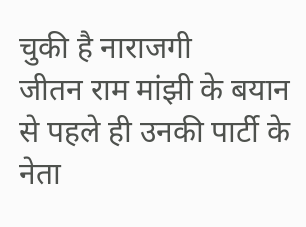चुकी है नाराजगी
जीतन राम मांझी के बयान से पहले ही उनकी पार्टी के नेता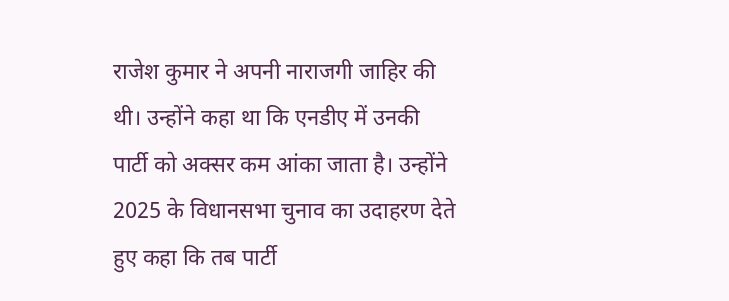राजेश कुमार ने अपनी नाराजगी जाहिर की थी। उन्होंने कहा था कि एनडीए में उनकी पार्टी को अक्सर कम आंका जाता है। उन्होंने 2025 के विधानसभा चुनाव का उदाहरण देते हुए कहा कि तब पार्टी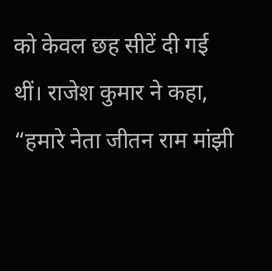को केवल छह सीटें दी गई थीं। राजेश कुमार ने कहा, “हमारे नेता जीतन राम मांझी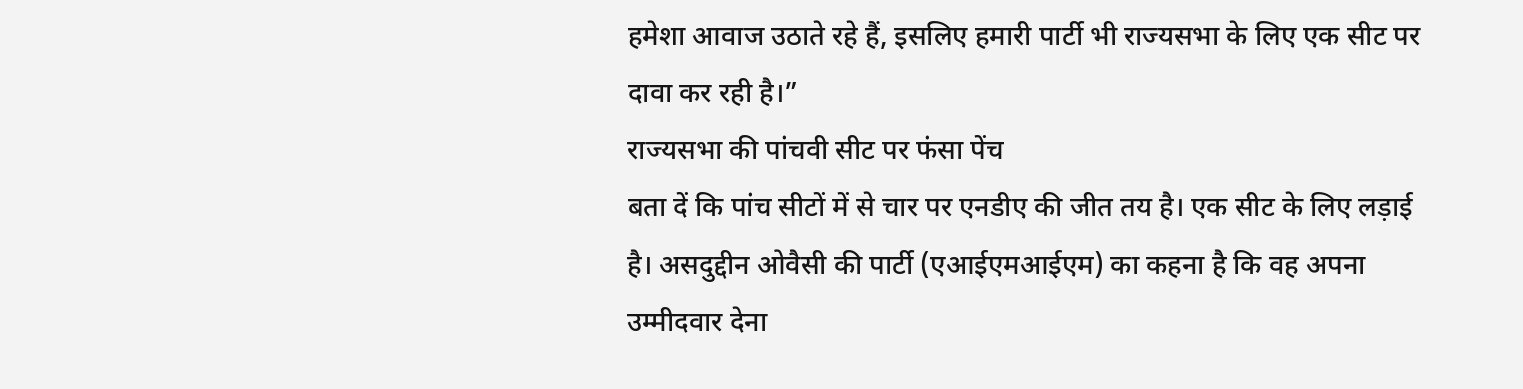हमेशा आवाज उठाते रहे हैं, इसलिए हमारी पार्टी भी राज्यसभा के लिए एक सीट पर दावा कर रही है।”
राज्यसभा की पांचवी सीट पर फंसा पेंच
बता दें कि पांच सीटों में से चार पर एनडीए की जीत तय है। एक सीट के लिए लड़ाई है। असदुद्दीन ओवैसी की पार्टी (एआईएमआईएम) का कहना है कि वह अपना उम्मीदवार देना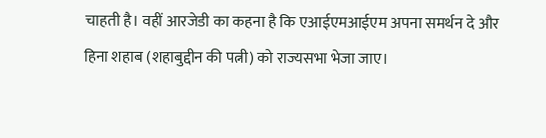चाहती है। वहीं आरजेडी का कहना है कि एआईएमआईएम अपना समर्थन दे और हिना शहाब (शहाबुद्दीन की पत्नी) को राज्यसभा भेजा जाए।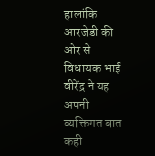हालांकि आरजेडी की ओर से विधायक भाई वीरेंद्र ने यह अपनी व्यक्तिगत बात कही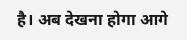है। अब देखना होगा आगे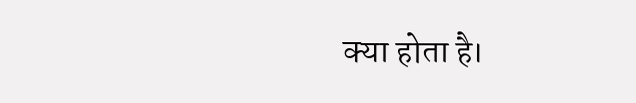क्या होता है।